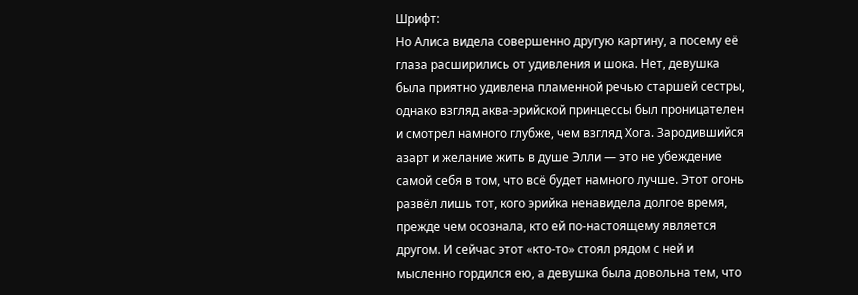Шрифт:
Но Алиса видела совершенно другую картину, а посему её глаза расширились от удивления и шока. Нет, девушка была приятно удивлена пламенной речью старшей сестры, однако взгляд аква-эрийской принцессы был проницателен и смотрел намного глубже, чем взгляд Хога. Зародившийся азарт и желание жить в душе Элли — это не убеждение самой себя в том, что всё будет намного лучше. Этот огонь развёл лишь тот, кого эрийка ненавидела долгое время, прежде чем осознала, кто ей по-настоящему является другом. И сейчас этот «кто-то» стоял рядом с ней и мысленно гордился ею, а девушка была довольна тем, что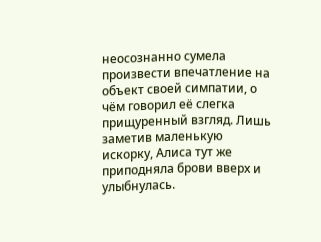неосознанно сумела произвести впечатление на объект своей симпатии, о чём говорил её слегка прищуренный взгляд. Лишь заметив маленькую искорку, Алиса тут же приподняла брови вверх и улыбнулась.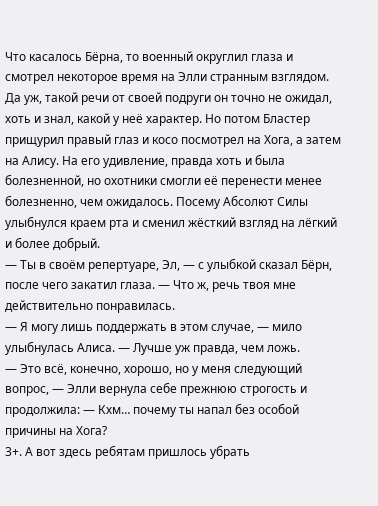Что касалось Бёрна, то военный округлил глаза и смотрел некоторое время на Элли странным взглядом. Да уж, такой речи от своей подруги он точно не ожидал, хоть и знал, какой у неё характер. Но потом Бластер прищурил правый глаз и косо посмотрел на Хога, а затем на Алису. На его удивление, правда хоть и была болезненной, но охотники смогли её перенести менее болезненно, чем ожидалось. Посему Абсолют Силы улыбнулся краем рта и сменил жёсткий взгляд на лёгкий и более добрый.
— Ты в своём репертуаре, Эл, — с улыбкой сказал Бёрн, после чего закатил глаза. — Что ж, речь твоя мне действительно понравилась.
— Я могу лишь поддержать в этом случае, — мило улыбнулась Алиса. — Лучше уж правда, чем ложь.
— Это всё, конечно, хорошо, но у меня следующий вопрос, — Элли вернула себе прежнюю строгость и продолжила: — Кхм… почему ты напал без особой причины на Хога?
3+. А вот здесь ребятам пришлось убрать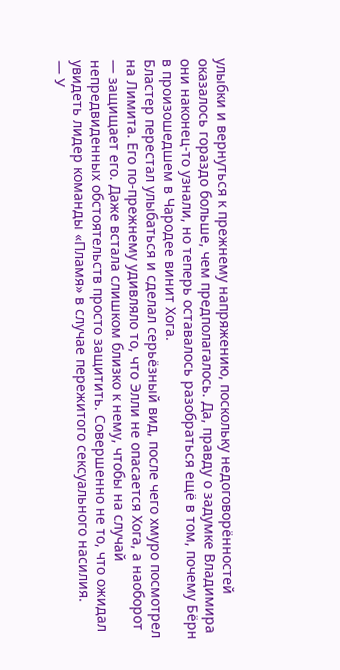улыбки и вернуться к прежнему напряжению, поскольку недоговорённостей оказалось гораздо больше, чем предполагалось. Да, правду о задумке Владимира они наконец-то узнали, но теперь оставалось разобраться ещё в том, почему Бёрн в произошедшем в Чародее винит Хога.
Бластер перестал улыбаться и сделал серьёзный вид, после чего хмуро посмотрел на Лимита. Его по-прежнему удивляло то, что Элли не опасается Хога, а наоборот — защищает его. Даже встала слишком близко к нему, чтобы на случай непредвиденных обстоятельств просто защитить. Совершенно не то, что ожидал увидеть лидер команды «Пламя» в случае пережитого сексуального насилия.
— У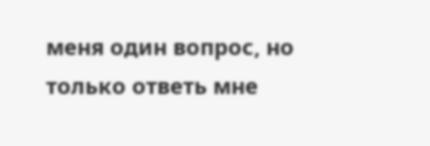меня один вопрос, но только ответь мне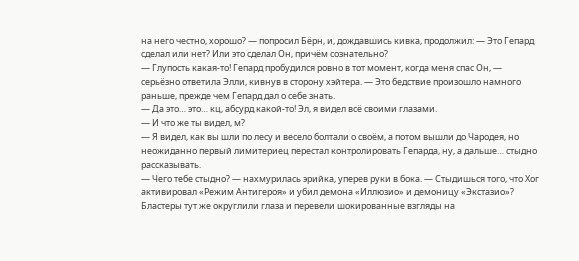на него честно, хорошо? — попросил Бёрн, и, дождавшись кивка, продолжил: — Это Гепард сделал или нет? Или это сделал Он, причём сознательно?
— Глупость какая-то! Гепард пробудился ровно в тот момент, когда меня спас Он, — серьёзно ответила Элли, кивнув в сторону хэйтера. — Это бедствие произошло намного раньше, прежде чем Гепард дал о себе знать.
— Да это… это… кц, абсурд какой-то! Эл, я видел всё своими глазами.
— И что же ты видел, м?
— Я видел, как вы шли по лесу и весело болтали о своём, а потом вышли до Чародея, но неожиданно первый лимитериец перестал контролировать Гепарда, ну, а дальше… стыдно рассказывать.
— Чего тебе стыдно? — нахмурилась эрийка, уперев руки в бока. — Стыдишься того, что Хог активировал «Режим Антигероя» и убил демона «Иллюзио» и демоницу «Экстазио»?
Бластеры тут же округлили глаза и перевели шокированные взгляды на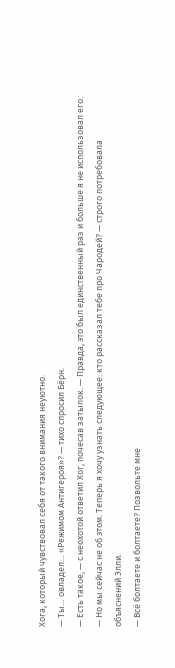Хога, который чувствовал себя от такого внимания неуютно.
— Ты… овладел… «Режимом Антигероя»? — тихо спросил Бёрн.
— Есть такое, — с неохотой ответил Хог, почесав затылок. — Правда, это был единственный раз и больше я не использовал его.
— Но мы сейчас не об этом. Теперь я хочу узнать следующее: кто рассказал тебе про Чародей? — строго потребовала объяснений Элли.
— Всё болтаете и болтаете? Позвольте мне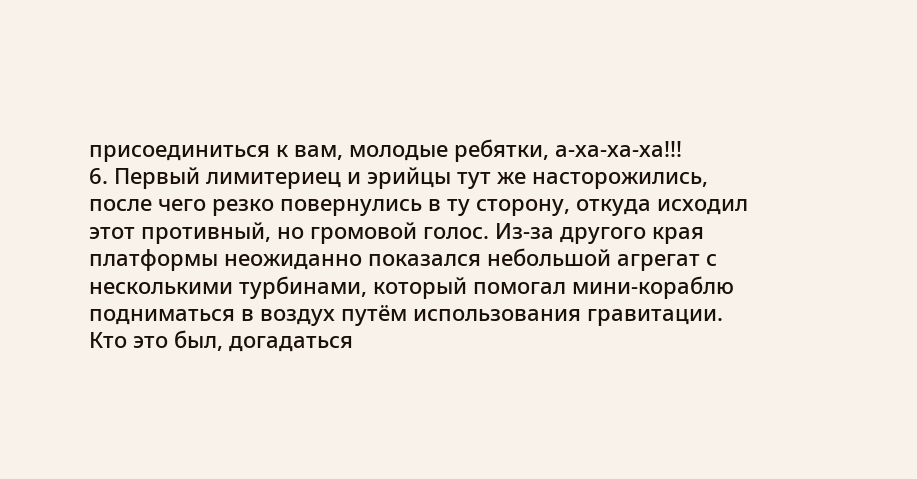присоединиться к вам, молодые ребятки, а-ха-ха-ха!!!
6. Первый лимитериец и эрийцы тут же насторожились, после чего резко повернулись в ту сторону, откуда исходил этот противный, но громовой голос. Из-за другого края платформы неожиданно показался небольшой агрегат с несколькими турбинами, который помогал мини-кораблю подниматься в воздух путём использования гравитации. Кто это был, догадаться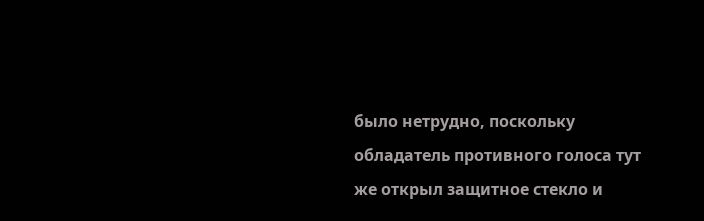было нетрудно, поскольку обладатель противного голоса тут же открыл защитное стекло и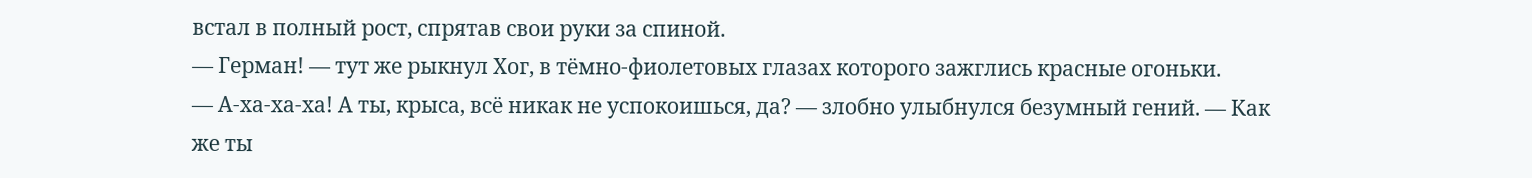встал в полный рост, спрятав свои руки за спиной.
— Герман! — тут же рыкнул Хог, в тёмно-фиолетовых глазах которого зажглись красные огоньки.
— А-ха-ха-ха! А ты, крыса, всё никак не успокоишься, да? — злобно улыбнулся безумный гений. — Как же ты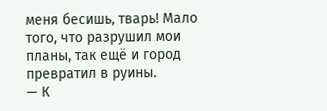меня бесишь, тварь! Мало того, что разрушил мои планы, так ещё и город превратил в руины.
— К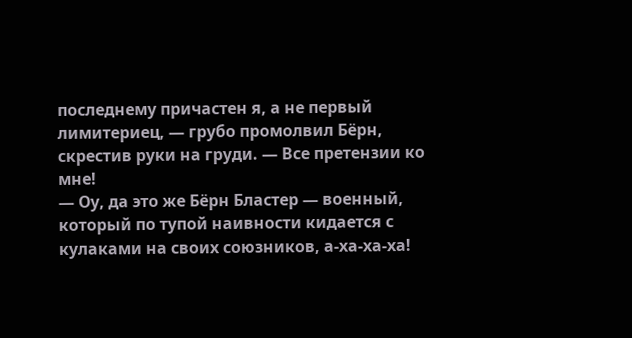последнему причастен я, а не первый лимитериец, — грубо промолвил Бёрн, скрестив руки на груди. — Все претензии ко мне!
— Оу, да это же Бёрн Бластер — военный, который по тупой наивности кидается с кулаками на своих союзников, а-ха-ха-ха!